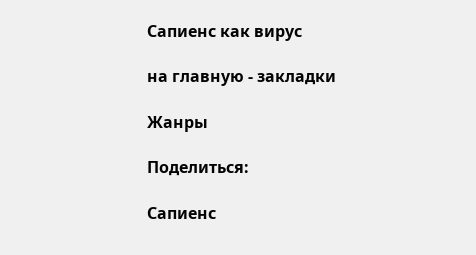Сапиенс как вирус

на главную - закладки

Жанры

Поделиться:

Сапиенс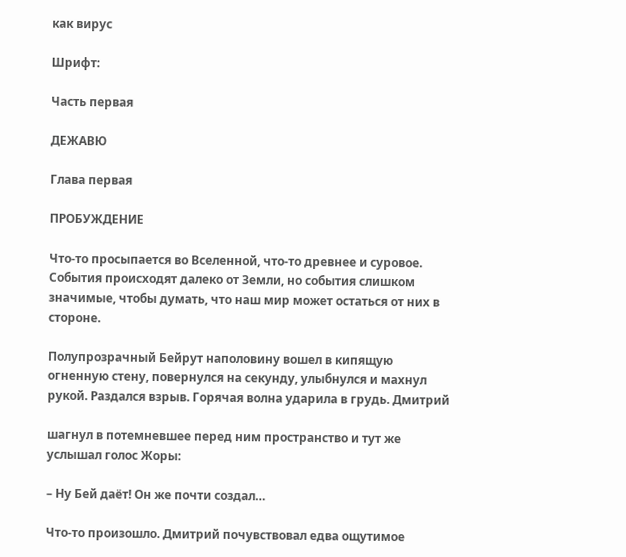как вирус

Шрифт:

Часть первая

ДЕЖАВЮ

Глава первая

ПРОБУЖДЕНИЕ

Что-то просыпается во Вселенной, что-то древнее и суровое. События происходят далеко от Земли, но события слишком значимые, чтобы думать, что наш мир может остаться от них в стороне.

Полупрозрачный Бейрут наполовину вошел в кипящую огненную стену, повернулся на секунду, улыбнулся и махнул рукой. Раздался взрыв. Горячая волна ударила в грудь. Дмитрий

шагнул в потемневшее перед ним пространство и тут же услышал голос Жоры:

– Ну Бей даёт! Он же почти создал…

Что-то произошло. Дмитрий почувствовал едва ощутимое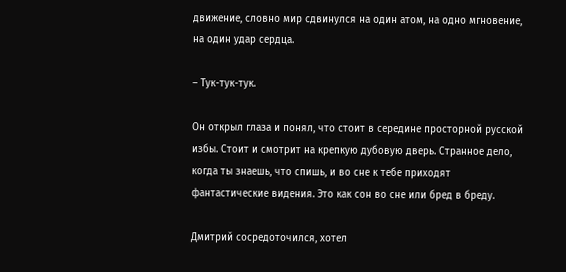движение, словно мир сдвинулся на один атом, на одно мгновение, на один удар сердца.

– Тук-тук-тук.

Он открыл глаза и понял, что стоит в середине просторной русской избы. Стоит и смотрит на крепкую дубовую дверь. Странное дело, когда ты знаешь, что спишь, и во сне к тебе приходят фантастические видения. Это как сон во сне или бред в бреду.

Дмитрий сосредоточился, хотел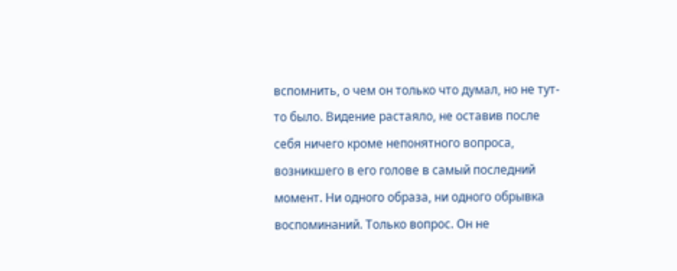вспомнить, о чем он только что думал, но не тут-то было. Видение растаяло, не оставив после себя ничего кроме непонятного вопроса, возникшего в его голове в самый последний момент. Ни одного образа, ни одного обрывка воспоминаний. Только вопрос. Он не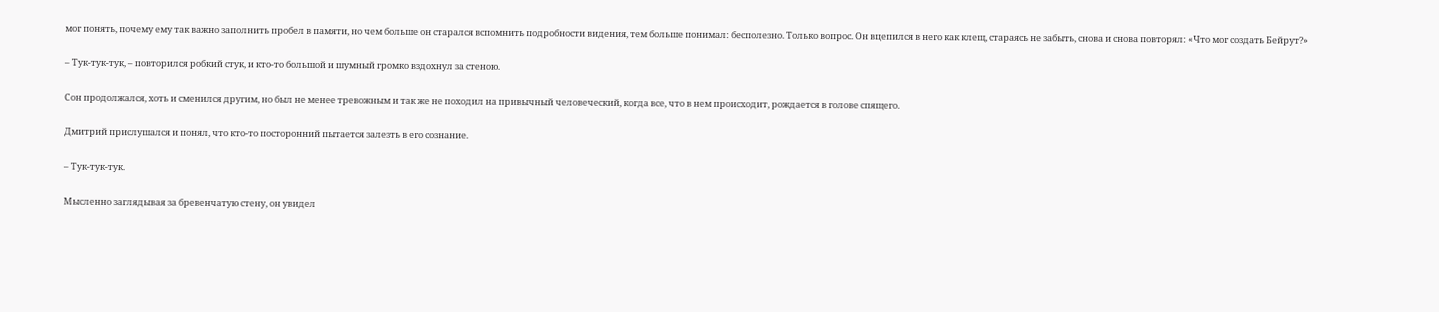мог понять, почему ему так важно заполнить пробел в памяти, но чем больше он старался вспомнить подробности видения, тем больше понимал: бесполезно. Только вопрос. Он вцепился в него как клещ, стараясь не забыть, снова и снова повторял: «Что мог создать Бейрут?»

– Тук-тук-тук, – повторился робкий стук, и кто-то большой и шумный громко вздохнул за стеною.

Сон продолжался, хоть и сменился другим, но был не менее тревожным и так же не походил на привычный человеческий, когда все, что в нем происходит, рождается в голове спящего.

Дмитрий прислушался и понял, что кто-то посторонний пытается залезть в его сознание.

– Тук-тук-тук.

Мысленно заглядывая за бревенчатую стену, он увидел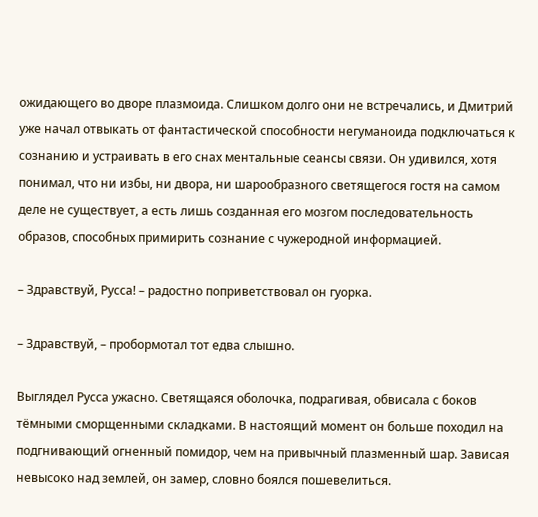ожидающего во дворе плазмоида. Слишком долго они не встречались, и Дмитрий уже начал отвыкать от фантастической способности негуманоида подключаться к сознанию и устраивать в его снах ментальные сеансы связи. Он удивился, хотя понимал, что ни избы, ни двора, ни шарообразного светящегося гостя на самом деле не существует, а есть лишь созданная его мозгом последовательность образов, способных примирить сознание с чужеродной информацией.

– Здравствуй, Русса! – радостно поприветствовал он гуорка.

– Здравствуй, – пробормотал тот едва слышно.

Выглядел Русса ужасно. Светящаяся оболочка, подрагивая, обвисала с боков тёмными сморщенными складками. В настоящий момент он больше походил на подгнивающий огненный помидор, чем на привычный плазменный шар. Зависая невысоко над землей, он замер, словно боялся пошевелиться.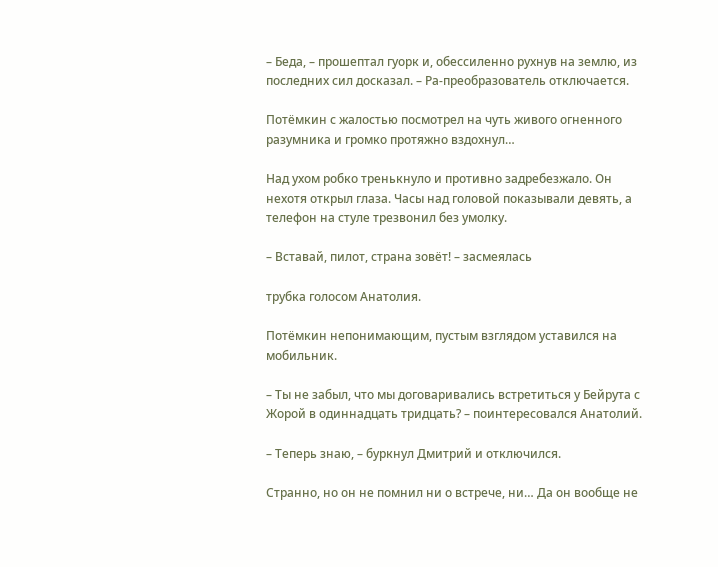– Беда, – прошептал гуорк и, обессиленно рухнув на землю, из последних сил досказал. – Ра-преобразователь отключается.

Потёмкин с жалостью посмотрел на чуть живого огненного разумника и громко протяжно вздохнул…

Над ухом робко тренькнуло и противно задребезжало. Он нехотя открыл глаза. Часы над головой показывали девять, а телефон на стуле трезвонил без умолку.

– Вставай, пилот, страна зовёт! – засмеялась

трубка голосом Анатолия.

Потёмкин непонимающим, пустым взглядом уставился на мобильник.

– Ты не забыл, что мы договаривались встретиться у Бейрута с Жорой в одиннадцать тридцать? – поинтересовался Анатолий.

– Теперь знаю, – буркнул Дмитрий и отключился.

Странно, но он не помнил ни о встрече, ни… Да он вообще не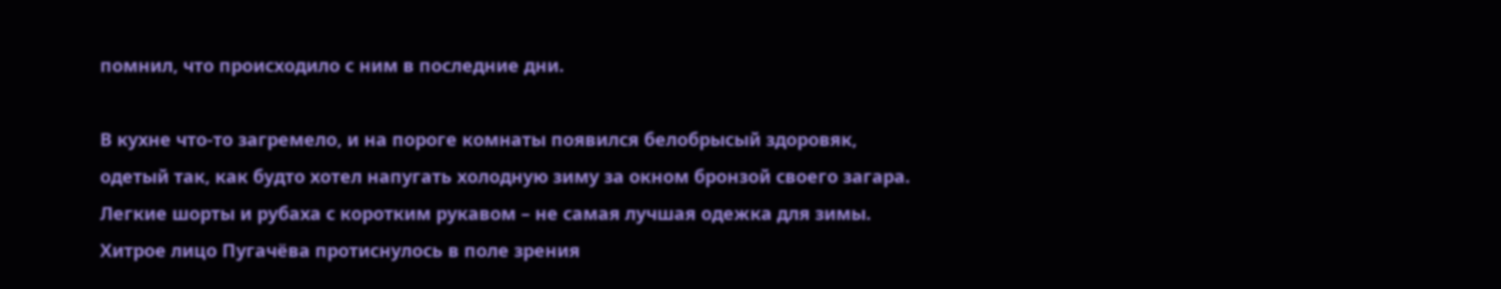помнил, что происходило с ним в последние дни.

В кухне что-то загремело, и на пороге комнаты появился белобрысый здоровяк, одетый так, как будто хотел напугать холодную зиму за окном бронзой своего загара. Легкие шорты и рубаха с коротким рукавом – не самая лучшая одежка для зимы. Хитрое лицо Пугачёва протиснулось в поле зрения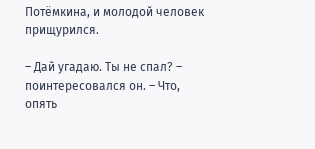Потёмкина, и молодой человек прищурился.

– Дай угадаю. Ты не спал? – поинтересовался он. – Что, опять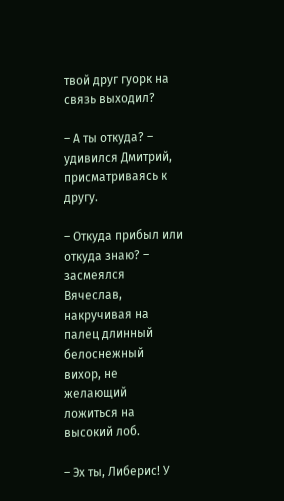твой друг гуорк на связь выходил?

– А ты откуда? – удивился Дмитрий, присматриваясь к другу.

– Откуда прибыл или откуда знаю? – засмеялся Вячеслав, накручивая на палец длинный белоснежный вихор, не желающий ложиться на высокий лоб.

– Эх ты, Либерис! У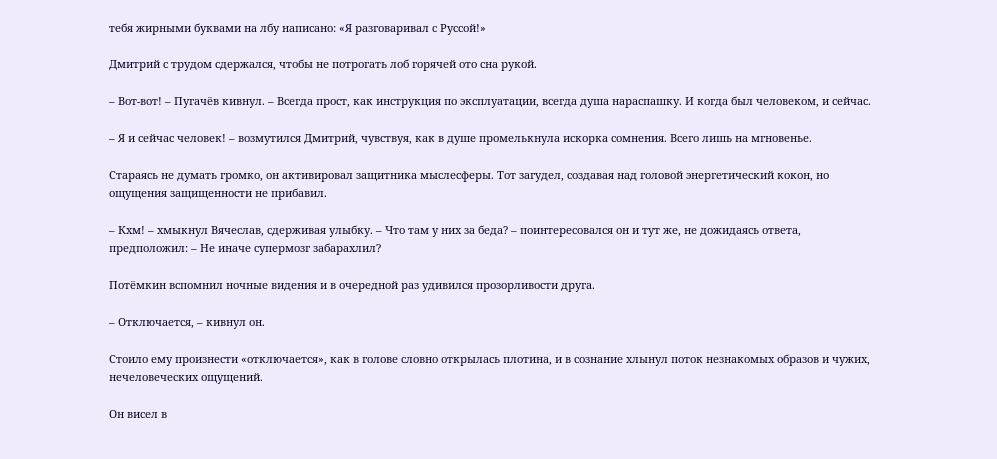тебя жирными буквами на лбу написано: «Я разговаривал с Руссой!»

Дмитрий с трудом сдержался, чтобы не потрогать лоб горячей ото сна рукой.

– Вот-вот! – Пугачёв кивнул. – Всегда прост, как инструкция по эксплуатации, всегда душа нараспашку. И когда был человеком, и сейчас.

– Я и сейчас человек! – возмутился Дмитрий, чувствуя, как в душе промелькнула искорка сомнения. Всего лишь на мгновенье.

Стараясь не думать громко, он активировал защитника мыслесферы. Тот загудел, создавая над головой энергетический кокон, но ощущения защищенности не прибавил.

– Кхм! – хмыкнул Вячеслав, сдерживая улыбку. – Что там у них за беда? – поинтересовался он и тут же, не дожидаясь ответа, предположил: – Не иначе супермозг забарахлил?

Потёмкин вспомнил ночные видения и в очередной раз удивился прозорливости друга.

– Отключается, – кивнул он.

Стоило ему произнести «отключается», как в голове словно открылась плотина, и в сознание хлынул поток незнакомых образов и чужих, нечеловеческих ощущений.

Он висел в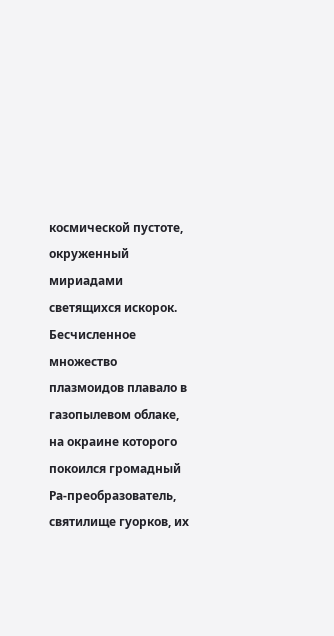космической пустоте, окруженный мириадами светящихся искорок. Бесчисленное множество плазмоидов плавало в газопылевом облаке, на окраине которого покоился громадный Ра-преобразователь, святилище гуорков, их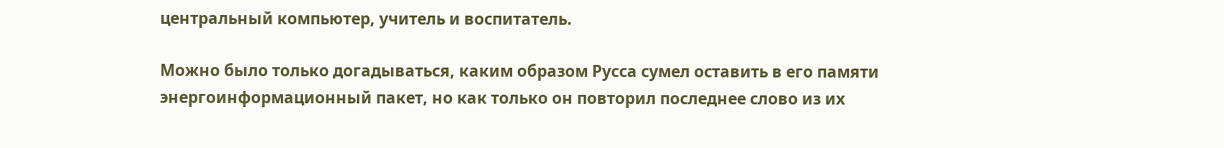центральный компьютер, учитель и воспитатель.

Можно было только догадываться, каким образом Русса сумел оставить в его памяти энергоинформационный пакет, но как только он повторил последнее слово из их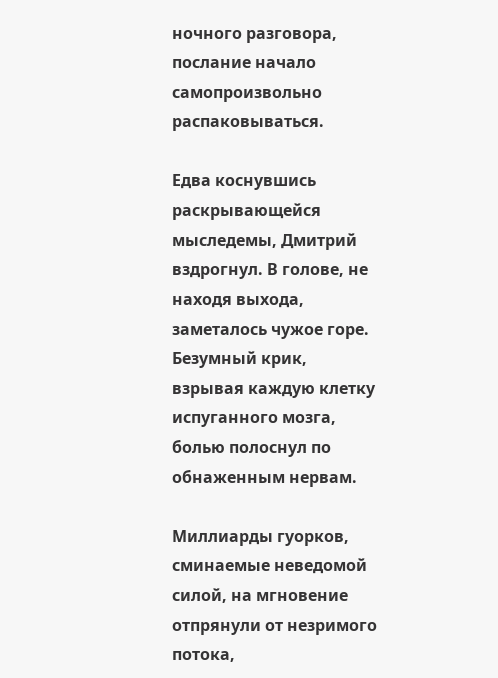ночного разговора, послание начало самопроизвольно распаковываться.

Едва коснувшись раскрывающейся мыследемы, Дмитрий вздрогнул. В голове, не находя выхода, заметалось чужое горе. Безумный крик, взрывая каждую клетку испуганного мозга, болью полоснул по обнаженным нервам.

Миллиарды гуорков, сминаемые неведомой силой, на мгновение отпрянули от незримого потока,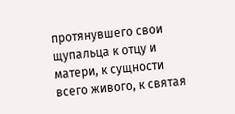протянувшего свои щупальца к отцу и матери, к сущности всего живого, к святая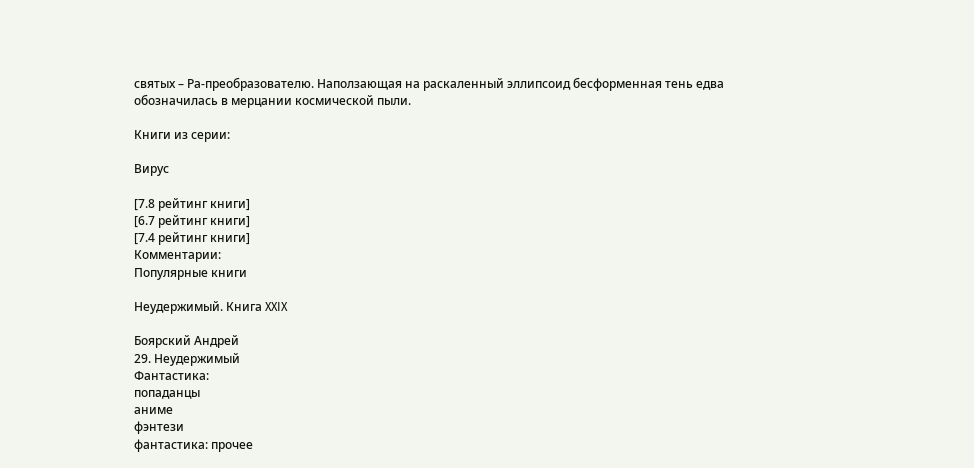святых – Ра-преобразователю. Наползающая на раскаленный эллипсоид бесформенная тень едва обозначилась в мерцании космической пыли.

Книги из серии:

Вирус

[7.8 рейтинг книги]
[6.7 рейтинг книги]
[7.4 рейтинг книги]
Комментарии:
Популярные книги

Неудержимый. Книга XXIX

Боярский Андрей
29. Неудержимый
Фантастика:
попаданцы
аниме
фэнтези
фантастика: прочее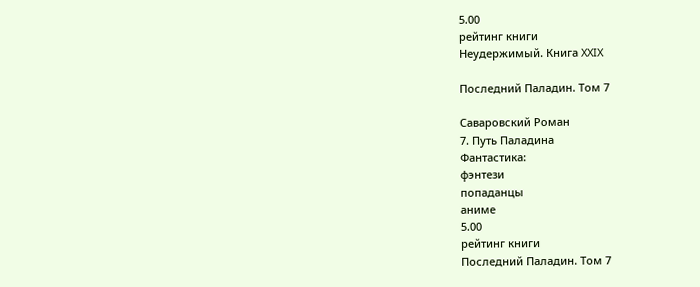5.00
рейтинг книги
Неудержимый. Книга XXIX

Последний Паладин. Том 7

Саваровский Роман
7. Путь Паладина
Фантастика:
фэнтези
попаданцы
аниме
5.00
рейтинг книги
Последний Паладин. Том 7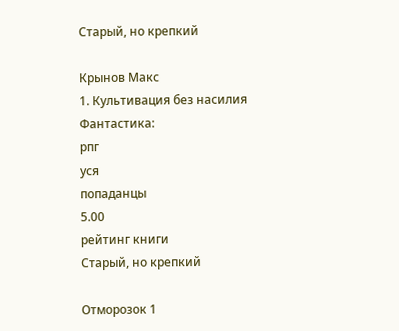Старый, но крепкий

Крынов Макс
1. Культивация без насилия
Фантастика:
рпг
уся
попаданцы
5.00
рейтинг книги
Старый, но крепкий

Отморозок 1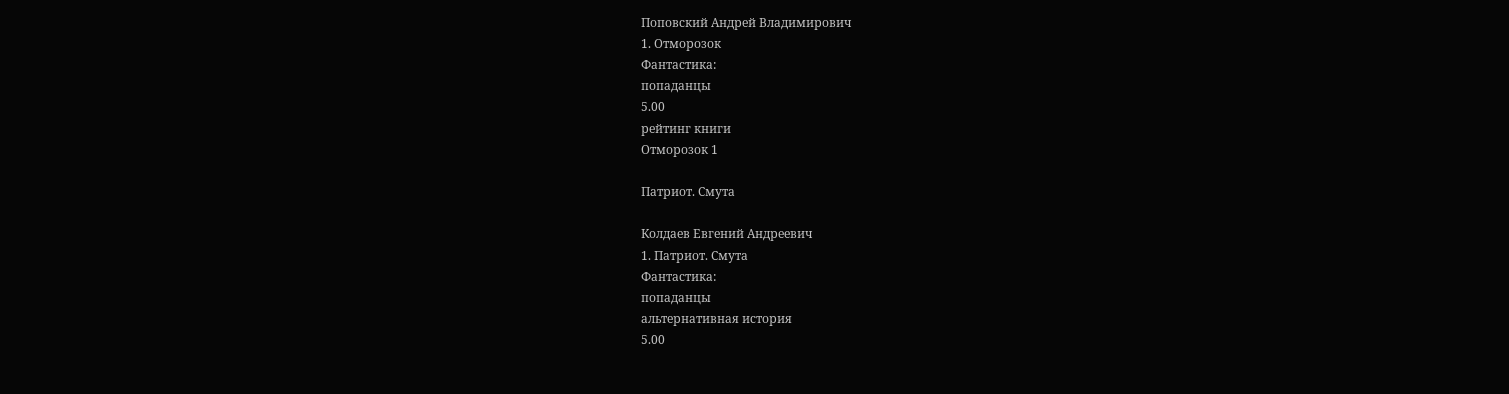Поповский Андрей Владимирович
1. Отморозок
Фантастика:
попаданцы
5.00
рейтинг книги
Отморозок 1

Патриот. Смута

Колдаев Евгений Андреевич
1. Патриот. Смута
Фантастика:
попаданцы
альтернативная история
5.00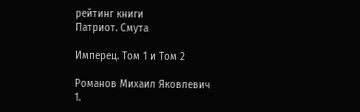рейтинг книги
Патриот. Смута

Имперец. Том 1 и Том 2

Романов Михаил Яковлевич
1.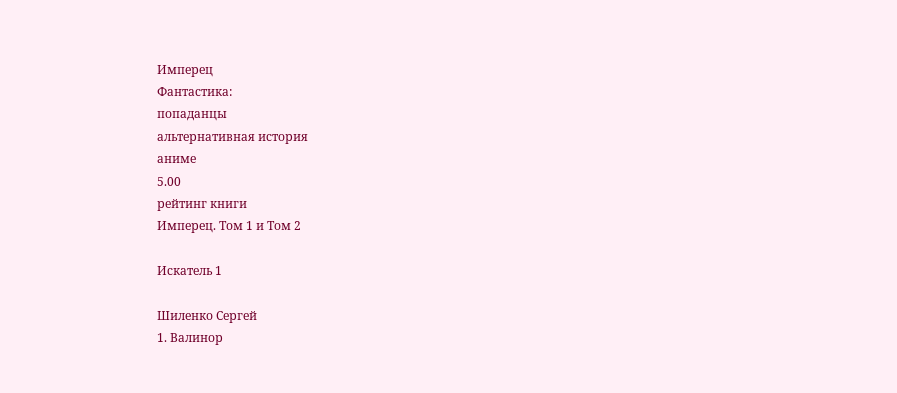Имперец
Фантастика:
попаданцы
альтернативная история
аниме
5.00
рейтинг книги
Имперец. Том 1 и Том 2

Искатель 1

Шиленко Сергей
1. Валинор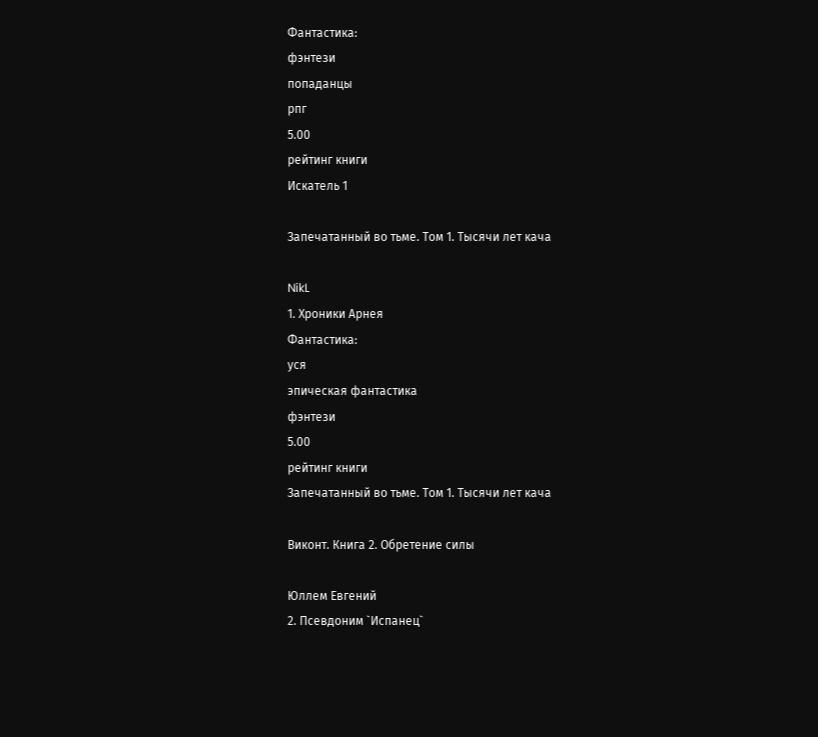Фантастика:
фэнтези
попаданцы
рпг
5.00
рейтинг книги
Искатель 1

Запечатанный во тьме. Том 1. Тысячи лет кача

NikL
1. Хроники Арнея
Фантастика:
уся
эпическая фантастика
фэнтези
5.00
рейтинг книги
Запечатанный во тьме. Том 1. Тысячи лет кача

Виконт. Книга 2. Обретение силы

Юллем Евгений
2. Псевдоним `Испанец`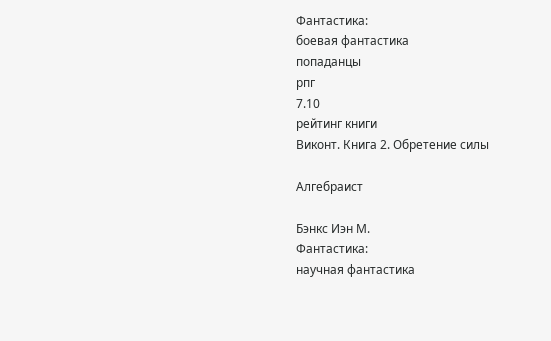Фантастика:
боевая фантастика
попаданцы
рпг
7.10
рейтинг книги
Виконт. Книга 2. Обретение силы

Алгебраист

Бэнкс Иэн М.
Фантастика:
научная фантастика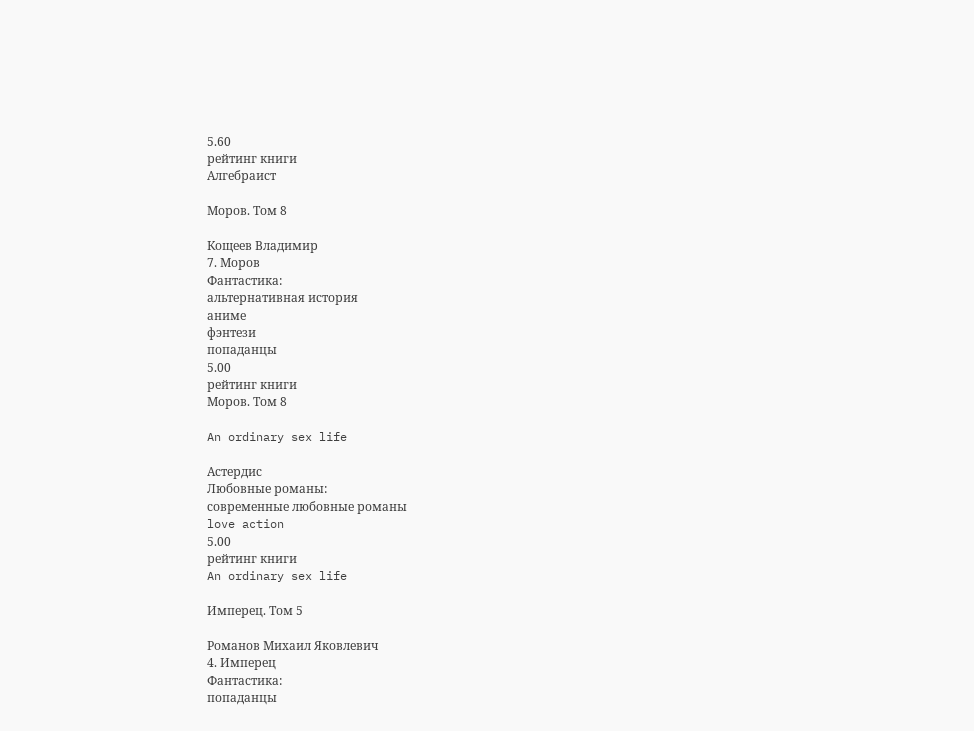5.60
рейтинг книги
Алгебраист

Моров. Том 8

Кощеев Владимир
7. Моров
Фантастика:
альтернативная история
аниме
фэнтези
попаданцы
5.00
рейтинг книги
Моров. Том 8

An ordinary sex life

Астердис
Любовные романы:
современные любовные романы
love action
5.00
рейтинг книги
An ordinary sex life

Имперец. Том 5

Романов Михаил Яковлевич
4. Имперец
Фантастика:
попаданцы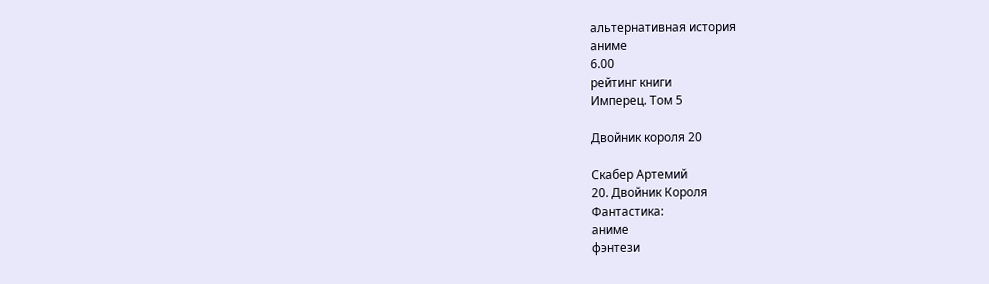альтернативная история
аниме
6.00
рейтинг книги
Имперец. Том 5

Двойник короля 20

Скабер Артемий
20. Двойник Короля
Фантастика:
аниме
фэнтези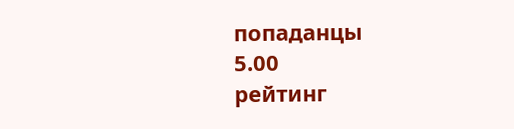попаданцы
5.00
рейтинг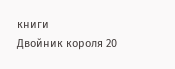книги
Двойник короля 20